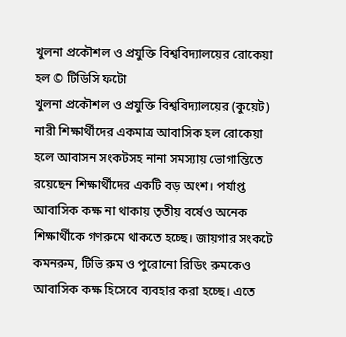খুলনা প্রকৌশল ও প্রযুক্তি বিশ্ববিদ্যালয়ের রোকেয়া হল © টিডিসি ফটো
খুলনা প্রকৌশল ও প্রযুক্তি বিশ্ববিদ্যালয়ের (কুয়েট) নারী শিক্ষার্থীদের একমাত্র আবাসিক হল রোকেয়া হলে আবাসন সংকটসহ নানা সমস্যায় ভোগান্তিতে রয়েছেন শিক্ষার্থীদের একটি বড় অংশ। পর্যাপ্ত আবাসিক কক্ষ না থাকায় তৃতীয় বর্ষেও অনেক শিক্ষার্থীকে গণরুমে থাকতে হচ্ছে। জায়গার সংকটে কমনরুম, টিভি রুম ও পুরোনো রিডিং রুমকেও আবাসিক কক্ষ হিসেবে ব্যবহার করা হচ্ছে। এতে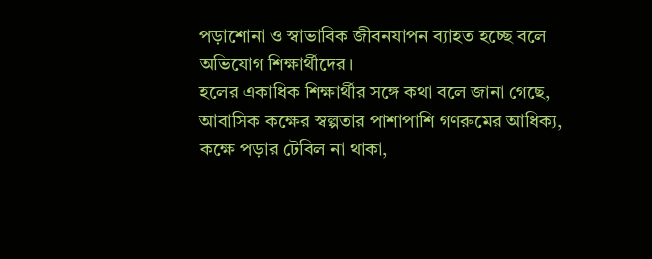পড়াশোনা ও স্বাভাবিক জীবনযাপন ব্যাহত হচ্ছে বলে অভিযোগ শিক্ষার্থীদের।
হলের একাধিক শিক্ষার্থীর সঙ্গে কথা বলে জানা গেছে, আবাসিক কক্ষের স্বল্পতার পাশাপাশি গণরুমের আধিক্য, কক্ষে পড়ার টেবিল না থাকা,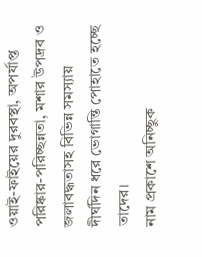ওয়াই-ফাইয়ের দুরবস্থা, অপর্যাপ্ত পরিষ্কার-পরিচ্ছন্নতা, মশার উপদ্রব ও জলাবদ্ধতাসহ বিভিন্ন সমস্যায় দীর্ঘদিন ধরে ভোগান্তি পোহাতে হচ্ছে তাদের।
নাম প্রকাশে অনিচ্ছুক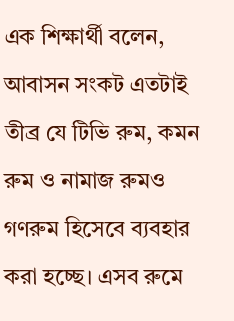এক শিক্ষার্থী বলেন, আবাসন সংকট এতটাই তীব্র যে টিভি রুম, কমন রুম ও নামাজ রুমও গণরুম হিসেবে ব্যবহার করা হচ্ছে। এসব রুমে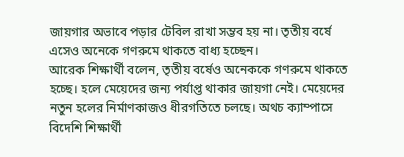জায়গার অভাবে পড়ার টেবিল রাখা সম্ভব হয় না। তৃতীয় বর্ষে এসেও অনেকে গণরুমে থাকতে বাধ্য হচ্ছেন।
আরেক শিক্ষার্থী বলেন, তৃতীয় বর্ষেও অনেককে গণরুমে থাকতে হচ্ছে। হলে মেয়েদের জন্য পর্যাপ্ত থাকার জায়গা নেই। মেয়েদের নতুন হলের নির্মাণকাজও ধীরগতিতে চলছে। অথচ ক্যাম্পাসে বিদেশি শিক্ষার্থী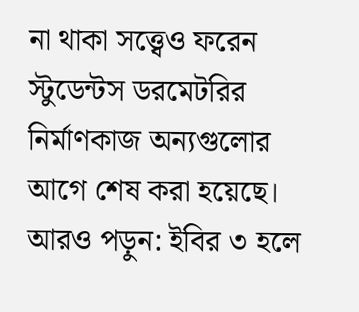না থাকা সত্ত্বেও ফরেন স্টুডেন্টস ডরমেটরির নির্মাণকাজ অন্যগুলোর আগে শেষ করা হয়েছে।
আরও পড়ুন: ইবির ৩ হলে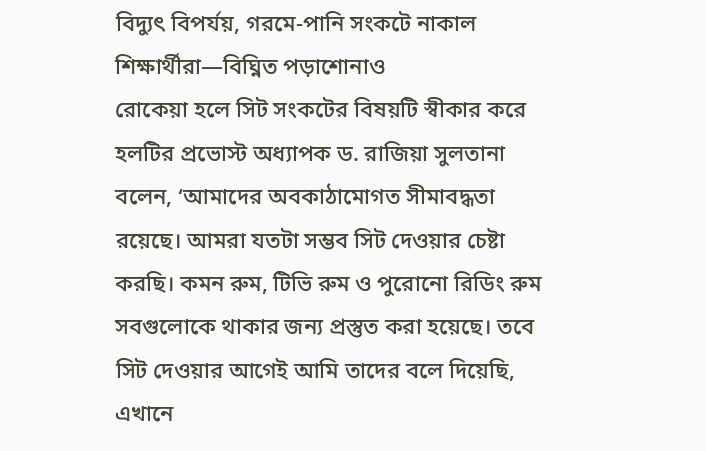বিদ্যুৎ বিপর্যয়, গরমে-পানি সংকটে নাকাল শিক্ষার্থীরা—বিঘ্নিত পড়াশোনাও
রোকেয়া হলে সিট সংকটের বিষয়টি স্বীকার করে হলটির প্রভোস্ট অধ্যাপক ড. রাজিয়া সুলতানা বলেন, ‘আমাদের অবকাঠামোগত সীমাবদ্ধতা রয়েছে। আমরা যতটা সম্ভব সিট দেওয়ার চেষ্টা করছি। কমন রুম, টিভি রুম ও পুরোনো রিডিং রুম সবগুলোকে থাকার জন্য প্রস্তুত করা হয়েছে। তবে সিট দেওয়ার আগেই আমি তাদের বলে দিয়েছি, এখানে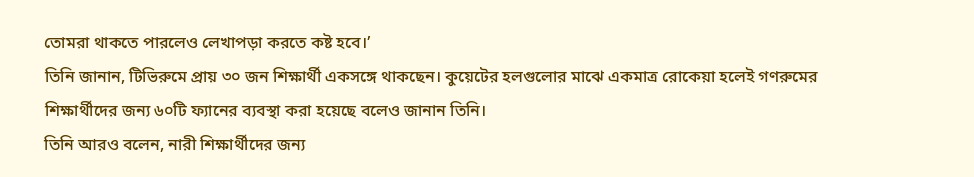তোমরা থাকতে পারলেও লেখাপড়া করতে কষ্ট হবে।’
তিনি জানান, টিভিরুমে প্রায় ৩০ জন শিক্ষার্থী একসঙ্গে থাকছেন। কুয়েটের হলগুলোর মাঝে একমাত্র রোকেয়া হলেই গণরুমের শিক্ষার্থীদের জন্য ৬০টি ফ্যানের ব্যবস্থা করা হয়েছে বলেও জানান তিনি।
তিনি আরও বলেন, নারী শিক্ষার্থীদের জন্য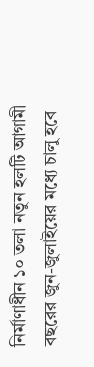নির্মাণাধীন ১০ তলা নতুন হলটি আগামী বছরের জুন-জুলাইয়ের মধ্যে চালু হবে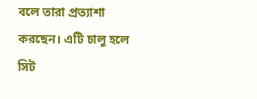বলে তারা প্রত্যাশা করছেন। এটি চালু হলে সিট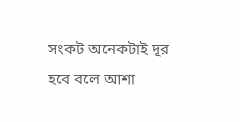সংকট অনেকটাই দূর হবে বলে আশা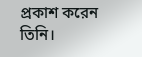প্রকাশ করেন তিনি।